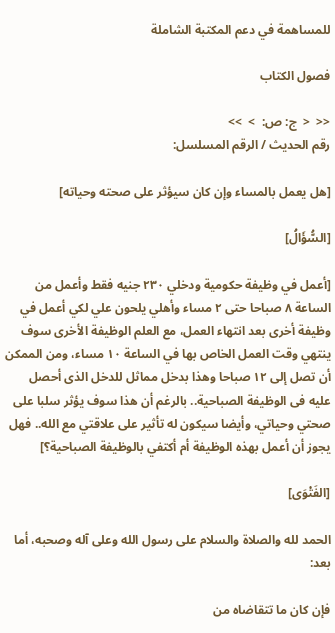للمساهمة في دعم المكتبة الشاملة

فصول الكتاب

<<  <  ج: ص:  >  >>
رقم الحديث / الرقم المسلسل:

[هل يعمل بالمساء وإن كان سيؤثر على صحته وحياته]

[السُّؤَالُ]

[أعمل في وظيفة حكومية ودخلي ٢٣٠ جنيه فقط وأعمل من الساعة ٨ صباحا حتى ٢ مساء وأهلي يلحون علي لكي أعمل في وظيفة أخرى بعد انتهاء العمل، مع العلم الوظيفة الأخرى سوف ينتهي وقت العمل الخاص بها في الساعة ١٠ مساء، ومن الممكن أن تصل إلى ١٢ صباحا وهذا بدخل مماثل للدخل الذى أحصل عليه فى الوظيفة الصباحية.. بالرغم أن هذا سوف يؤثر سلبا على صحتي وحياتي، وأيضا سيكون له تأثير على علاقتي مع الله.. فهل يجوز أن أعمل بهذه الوظيفة أم أكتفي بالوظيفة الصباحية؟]

[الفَتْوَى]

الحمد لله والصلاة والسلام على رسول الله وعلى آله وصحبه، أما بعد:

فإن كان ما تتقاضاه من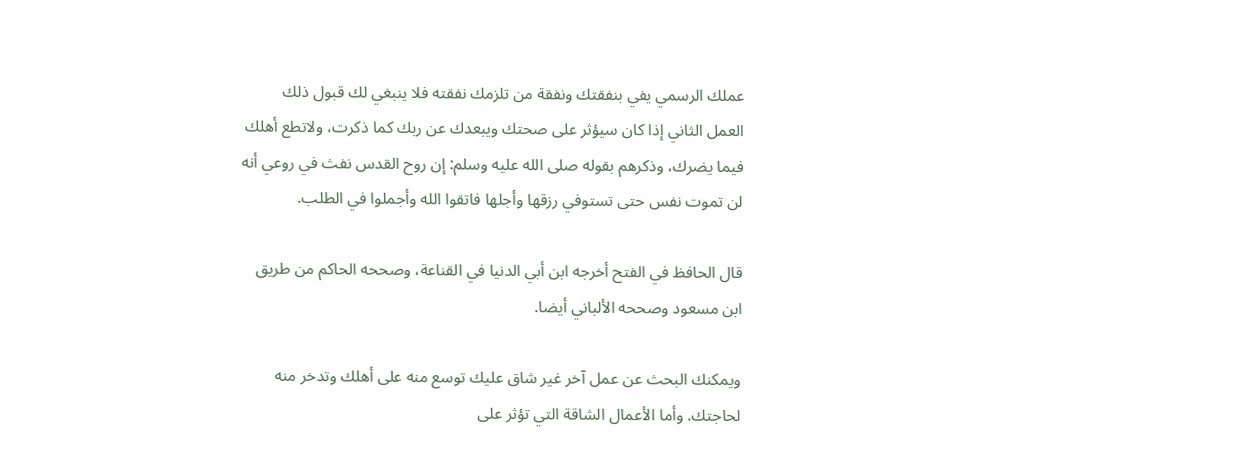عملك الرسمي يفي بنفقتك ونفقة من تلزمك نفقته فلا ينبغي لك قبول ذلك العمل الثاني إذا كان سيؤثر على صحتك ويبعدك عن ربك كما ذكرت، ولاتطع أهلك فيما يضرك، وذكرهم بقوله صلى الله عليه وسلم: إن روح القدس نفث في روعي أنه لن تموت نفس حتى تستوفي رزقها وأجلها فاتقوا الله وأجملوا في الطلب.

قال الحافظ في الفتح أخرجه ابن أبي الدنيا في القناعة، وصححه الحاكم من طريق ابن مسعود وصححه الألباني أيضا.

ويمكنك البحث عن عمل آخر غير شاق عليك توسع منه على أهلك وتدخر منه لحاجتك. وأما الأعمال الشاقة التي تؤثر على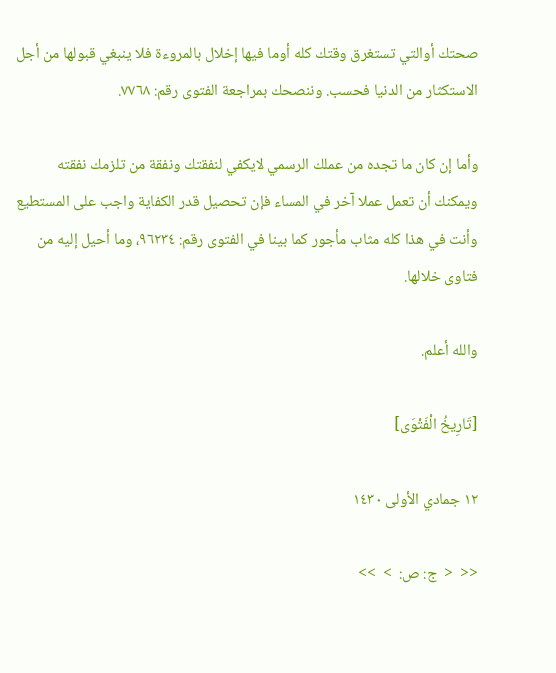صحتك أوالتي تستغرق وقتك كله أوما فيها إخلال بالمروءة فلا ينبغي قبولها من أجل الاستكثار من الدنيا فحسب. وننصحك بمراجعة الفتوى رقم: ٧٧٦٨.

وأما إن كان ما تجده من عملك الرسمي لايكفي لنفقتك ونفقة من تلزمك نفقته ويمكنك أن تعمل عملا آخر في المساء فإن تحصيل قدر الكفاية واجب على المستطيع وأنت في هذا كله مثاب مأجور كما بينا في الفتوى رقم: ٩٦٢٣٤، وما أحيل إليه من فتاوى خلالها.

والله أعلم.

[تَارِيخُ الْفَتْوَى]

١٢ جمادي الأولى ١٤٣٠

<<  <  ج: ص:  >  >>